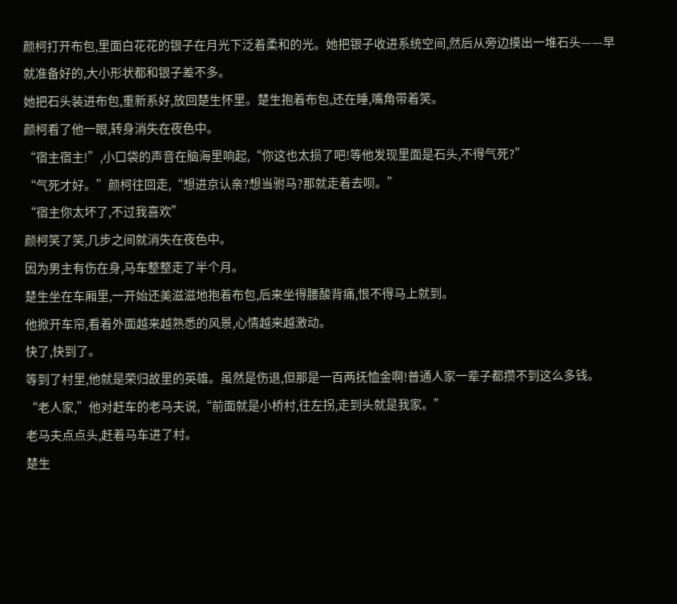颜柯打开布包,里面白花花的银子在月光下泛着柔和的光。她把银子收进系统空间,然后从旁边摸出一堆石头——早就准备好的,大小形状都和银子差不多。
她把石头装进布包,重新系好,放回楚生怀里。楚生抱着布包,还在睡,嘴角带着笑。
颜柯看了他一眼,转身消失在夜色中。
“宿主宿主!”,小口袋的声音在脑海里响起,“你这也太损了吧!等他发现里面是石头,不得气死?”
“气死才好。”颜柯往回走,“想进京认亲?想当驸马?那就走着去呗。”
“宿主你太坏了,不过我喜欢”
颜柯笑了笑,几步之间就消失在夜色中。
因为男主有伤在身,马车整整走了半个月。
楚生坐在车厢里,一开始还美滋滋地抱着布包,后来坐得腰酸背痛,恨不得马上就到。
他掀开车帘,看着外面越来越熟悉的风景,心情越来越激动。
快了,快到了。
等到了村里,他就是荣归故里的英雄。虽然是伤退,但那是一百两抚恤金啊!普通人家一辈子都攒不到这么多钱。
“老人家,”他对赶车的老马夫说,“前面就是小桥村,往左拐,走到头就是我家。”
老马夫点点头,赶着马车进了村。
楚生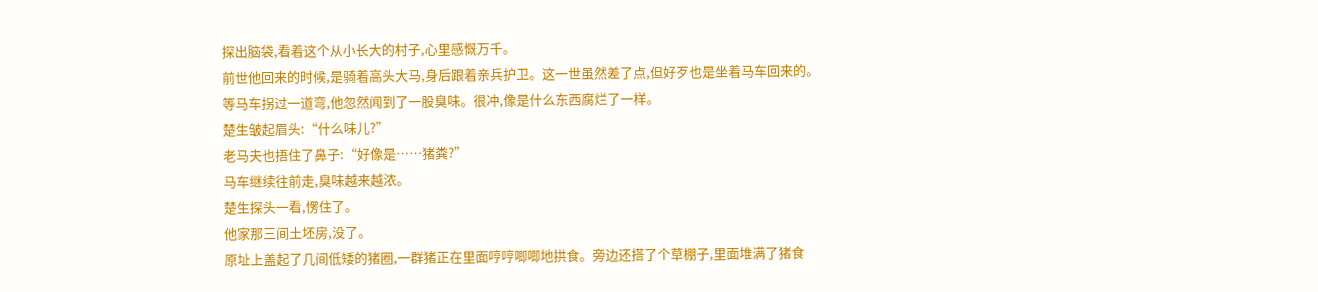探出脑袋,看着这个从小长大的村子,心里感慨万千。
前世他回来的时候,是骑着高头大马,身后跟着亲兵护卫。这一世虽然差了点,但好歹也是坐着马车回来的。
等马车拐过一道弯,他忽然闻到了一股臭味。很冲,像是什么东西腐烂了一样。
楚生皱起眉头:“什么味儿?”
老马夫也捂住了鼻子:“好像是……猪粪?”
马车继续往前走,臭味越来越浓。
楚生探头一看,愣住了。
他家那三间土坯房,没了。
原址上盖起了几间低矮的猪圈,一群猪正在里面哼哼唧唧地拱食。旁边还搭了个草棚子,里面堆满了猪食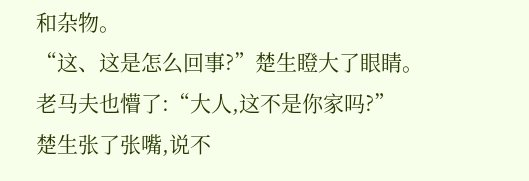和杂物。
“这、这是怎么回事?”楚生瞪大了眼睛。
老马夫也懵了:“大人,这不是你家吗?”
楚生张了张嘴,说不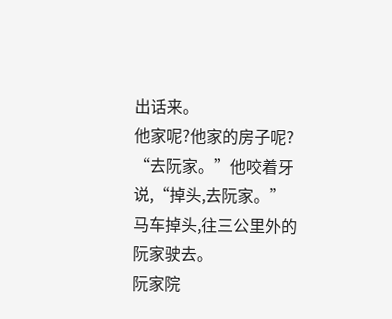出话来。
他家呢?他家的房子呢?
“去阮家。”他咬着牙说,“掉头,去阮家。”
马车掉头,往三公里外的阮家驶去。
阮家院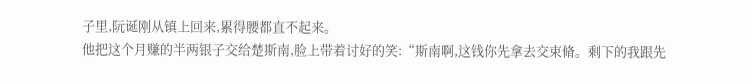子里,阮诞刚从镇上回来,累得腰都直不起来。
他把这个月赚的半两银子交给楚斯南,脸上带着讨好的笑:“斯南啊,这钱你先拿去交束脩。剩下的我跟先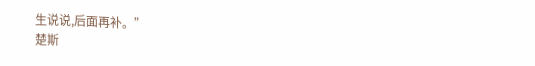生说说,后面再补。”
楚斯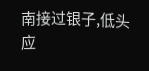南接过银子,低头应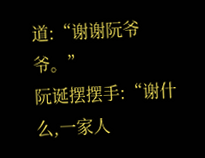道:“谢谢阮爷爷。”
阮诞摆摆手:“谢什么,一家人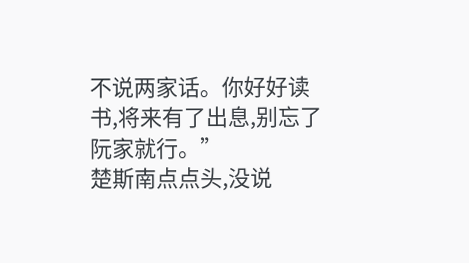不说两家话。你好好读书,将来有了出息,别忘了阮家就行。”
楚斯南点点头,没说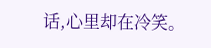话,心里却在冷笑。